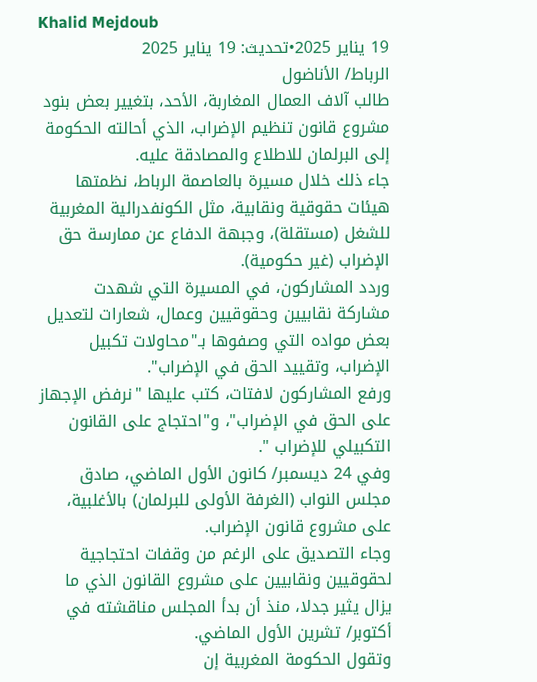Khalid Mejdoub
19 يناير 2025•تحديث: 19 يناير 2025
الرباط/ الأناضول
طالب آلاف العمال المغاربة، الأحد، بتغيير بعض بنود مشروع قانون تنظيم الإضراب، الذي أحالته الحكومة إلى البرلمان للاطلاع والمصادقة عليه.
جاء ذلك خلال مسيرة بالعاصمة الرباط، نظمتها هيئات حقوقية ونقابية، مثل الكونفدرالية المغربية للشغل (مستقلة)، وجبهة الدفاع عن ممارسة حق الإضراب (غير حكومية).
وردد المشاركون، في المسيرة التي شهدت مشاركة نقابيين وحقوقيين وعمال، شعارات لتعديل بعض مواده التي وصفوها بـ"محاولات تكبيل الإضراب، وتقييد الحق في الإضراب".
ورفع المشاركون لافتات، كتب عليها "نرفض الإجهاز على الحق في الإضراب"، و"احتجاج على القانون التكبيلي للإضراب ".
وفي 24 ديسمبر/ كانون الأول الماضي، صادق مجلس النواب (الغرفة الأولى للبرلمان) بالأغلبية، على مشروع قانون الإضراب.
وجاء التصديق على الرغم من وقفات احتجاجية لحقوقيين ونقابيين على مشروع القانون الذي ما يزال يثير جدلا، منذ أن بدأ المجلس مناقشته في أكتوبر/ تشرين الأول الماضي.
وتقول الحكومة المغربية إن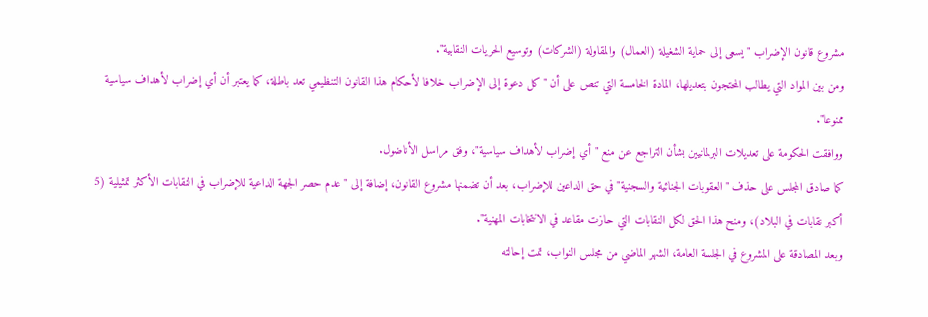مشروع قانون الإضراب "يسعى إلى حماية الشغيلة (العمال) والمقاولة (الشركات) وتوسيع الحريات النقابية".
ومن بين المواد التي يطالب المحتجون بتعديلها، المادة الخامسة التي تنص على أن "كل دعوة إلى الإضراب خلافا لأحكام هذا القانون التنظيمي تعد باطلة، كما يعتبر أن أي إضراب لأهداف سياسية ممنوعا".
ووافقت الحكومة على تعديلات البرلمانيين بشأن التراجع عن منع "أي إضراب لأهداف سياسية"، وفق مراسل الأناضول.
كما صادق المجلس على حذف "العقوبات الجنائية والسجنية" في حق الداعين للإضراب، بعد أن تضمنها مشروع القانون، إضافة إلى "عدم حصر الجهة الداعية للإضراب في النقابات الأكثر تمثيلية (5 أكبر نقابات في البلاد)، ومنح هذا الحق لكل النقابات التي حازت مقاعد في الانتخابات المهنية".
وبعد المصادقة على المشروع في الجلسة العامة، الشهر الماضي من مجلس النواب، تمت إحالته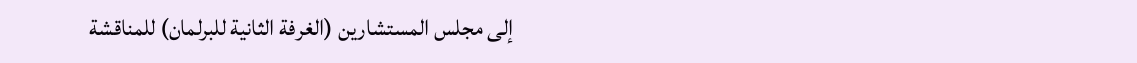إلى مجلس المستشارين (الغرفة الثانية للبرلمان) للمناقشة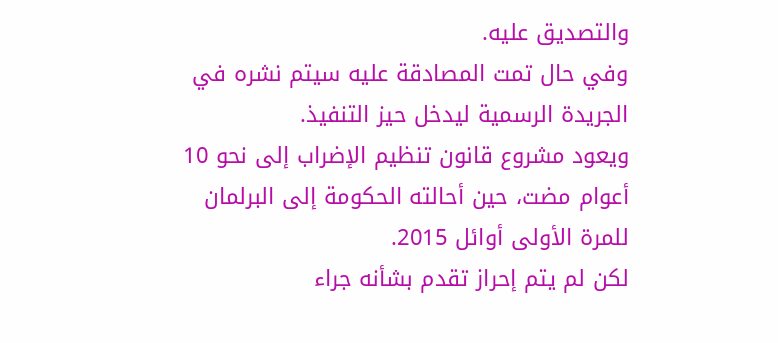والتصديق عليه.
وفي حال تمت المصادقة عليه سيتم نشره في الجريدة الرسمية ليدخل حيز التنفيذ.
ويعود مشروع قانون تنظيم الإضراب إلى نحو 10 أعوام مضت، حين أحالته الحكومة إلى البرلمان للمرة الأولى أوائل 2015.
لكن لم يتم إحراز تقدم بشأنه جراء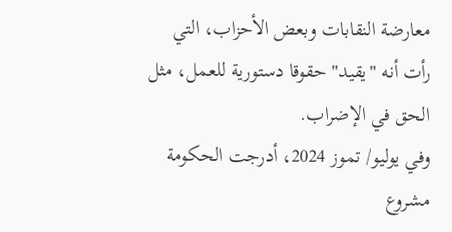معارضة النقابات وبعض الأحزاب، التي رأت أنه "يقيد" حقوقا دستورية للعمل، مثل الحق في الإضراب.
وفي يوليو/ تموز 2024، أدرجت الحكومة مشروع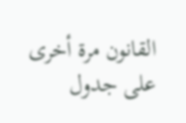القانون مرة أخرى على جدول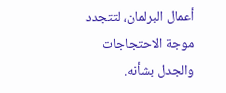أعمال البرلمان، لتتجدد موجة الاحتجاجات والجدل بشأنه.